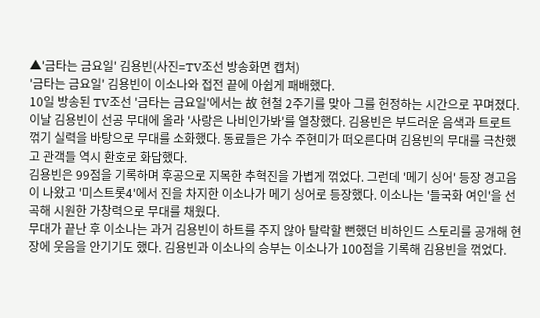▲'금타는 금요일' 김용빈(사진=TV조선 방송화면 캡처)
'금타는 금요일' 김용빈이 이소나와 접전 끝에 아쉽게 패배했다.
10일 방송된 TV조선 '금타는 금요일'에서는 故 현철 2주기를 맞아 그를 헌정하는 시간으로 꾸며졌다.
이날 김용빈이 선공 무대에 올라 '사랑은 나비인가봐'를 열창했다. 김용빈은 부드러운 음색과 트로트 꺾기 실력을 바탕으로 무대를 소화했다. 동료들은 가수 주현미가 떠오른다며 김용빈의 무대를 극찬했고 관객들 역시 환호로 화답했다.
김용빈은 99점을 기록하며 후공으로 지목한 추혁진을 가볍게 꺾었다. 그런데 '메기 싱어' 등장 경고음이 나왔고 '미스트롯4'에서 진을 차지한 이소나가 메기 싱어로 등장했다. 이소나는 '들국화 여인'을 선곡해 시원한 가창력으로 무대를 채웠다.
무대가 끝난 후 이소나는 과거 김용빈이 하트를 주지 않아 탈락할 뻔했던 비하인드 스토리를 공개해 현장에 웃음을 안기기도 했다. 김용빈과 이소나의 승부는 이소나가 100점을 기록해 김용빈을 꺾었다.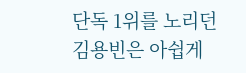단독 1위를 노리던 김용빈은 아쉽게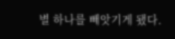별 하나를 빼앗기게 됐다.